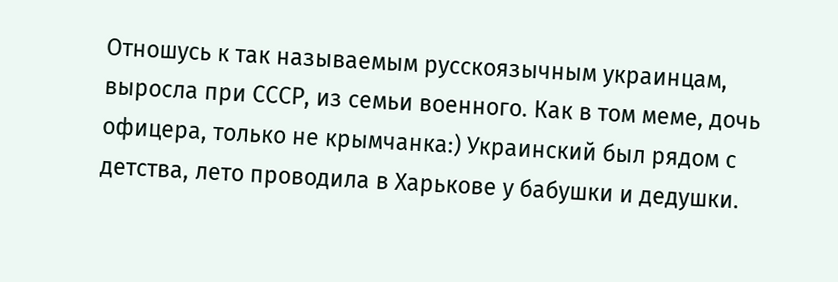Отношусь к так называемым русскоязычным украинцам, выросла при СССР, из семьи военного. Как в том меме, дочь офицера, только не крымчанка:) Украинский был рядом с детства, лето проводила в Харькове у бабушки и дедушки.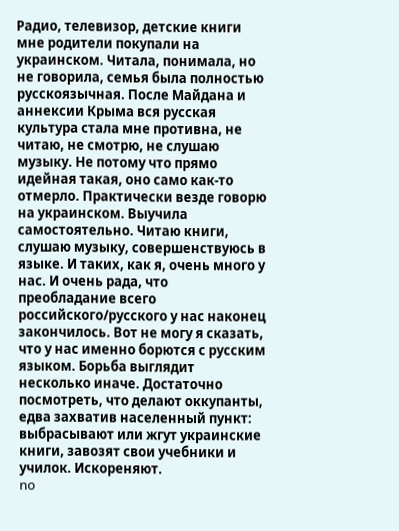Радио, телевизор, детские книги мне родители покупали на украинском. Читала, понимала, но не говорила, семья была полностью русскоязычная. После Майдана и аннексии Крыма вся русская культура стала мне противна, не читаю, не смотрю, не слушаю музыку. Не потому что прямо идейная такая, оно само как-то отмерло. Практически везде говорю на украинском. Выучила самостоятельно. Читаю книги, слушаю музыку, совершенствуюсь в языке. И таких, как я, очень много у нас. И очень рада, что преобладание всего российского/русского у нас наконец закончилось. Вот не могу я сказать, что у нас именно борются с русским языком. Борьба выглядит несколько иначе. Достаточно посмотреть, что делают оккупанты, едва захватив населенный пункт: выбрасывают или жгут украинские книги, завозят свои учебники и училок. Искореняют.
no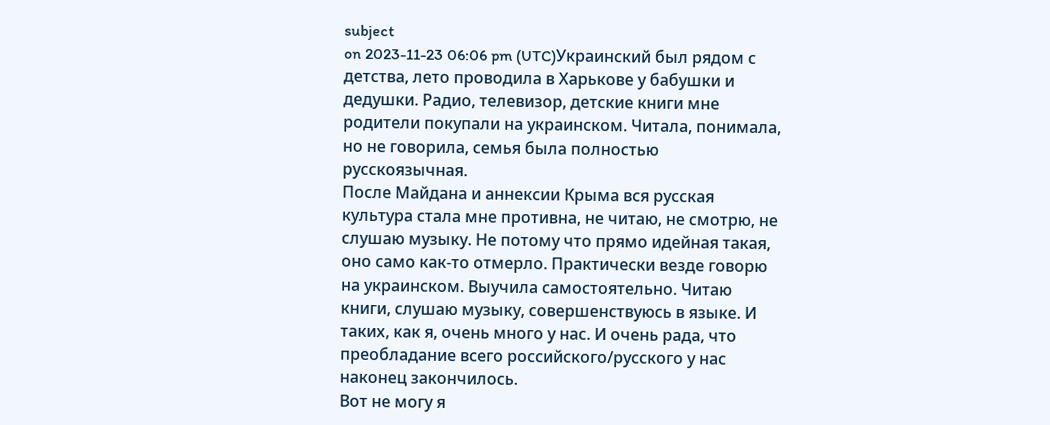subject
on 2023-11-23 06:06 pm (UTC)Украинский был рядом с детства, лето проводила в Харькове у бабушки и дедушки. Радио, телевизор, детские книги мне родители покупали на украинском. Читала, понимала, но не говорила, семья была полностью русскоязычная.
После Майдана и аннексии Крыма вся русская культура стала мне противна, не читаю, не смотрю, не слушаю музыку. Не потому что прямо идейная такая, оно само как-то отмерло. Практически везде говорю на украинском. Выучила самостоятельно. Читаю книги, слушаю музыку, совершенствуюсь в языке. И таких, как я, очень много у нас. И очень рада, что преобладание всего российского/русского у нас наконец закончилось.
Вот не могу я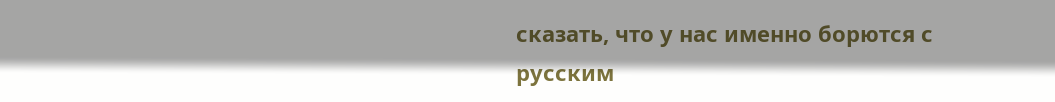сказать, что у нас именно борются с русским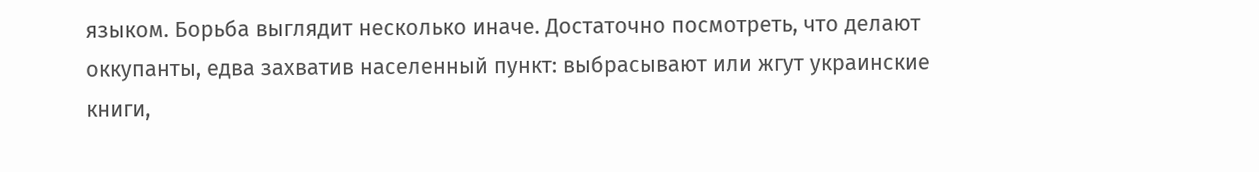языком. Борьба выглядит несколько иначе. Достаточно посмотреть, что делают оккупанты, едва захватив населенный пункт: выбрасывают или жгут украинские книги,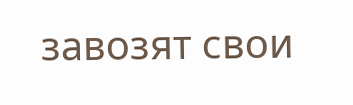завозят свои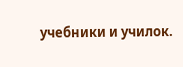учебники и училок.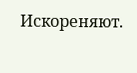Искореняют.